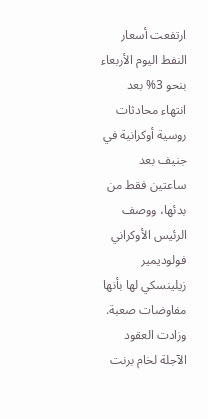ارتفعت أسعار النفط اليوم الأربعاء بنحو 3% بعد انتهاء محادثات روسية أوكرانية في جنيف بعد ساعتين فقط من بدئها، ووصف الرئيس الأوكراني فولوديمير زيلينسكي لها بأنها مفاوضات صعبة.
وزادت العقود الآجلة لخام برنت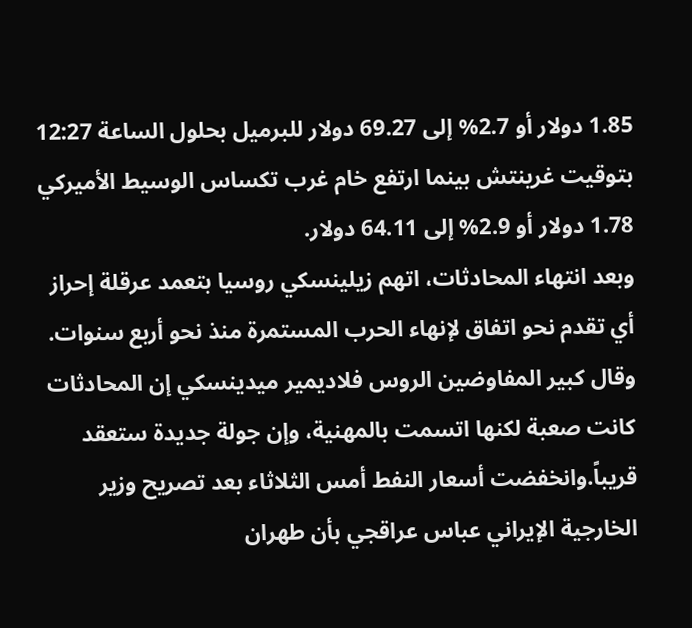1.85 دولار أو 2.7% إلى 69.27 دولار للبرميل بحلول الساعة 12:27 بتوقيت غرينتش بينما ارتفع خام غرب تكساس الوسيط الأميركي 1.78 دولار أو 2.9% إلى 64.11 دولار.
وبعد انتهاء المحادثات، اتهم زيلينسكي روسيا بتعمد عرقلة إحراز أي تقدم نحو اتفاق لإنهاء الحرب المستمرة منذ نحو أربع سنوات.
وقال كبير المفاوضين الروس فلاديمير ميدينسكي إن المحادثات كانت صعبة لكنها اتسمت بالمهنية، وإن جولة جديدة ستعقد قريباً.وانخفضت أسعار النفط أمس الثلاثاء بعد تصريح وزير الخارجية الإيراني عباس عراقجي بأن طهران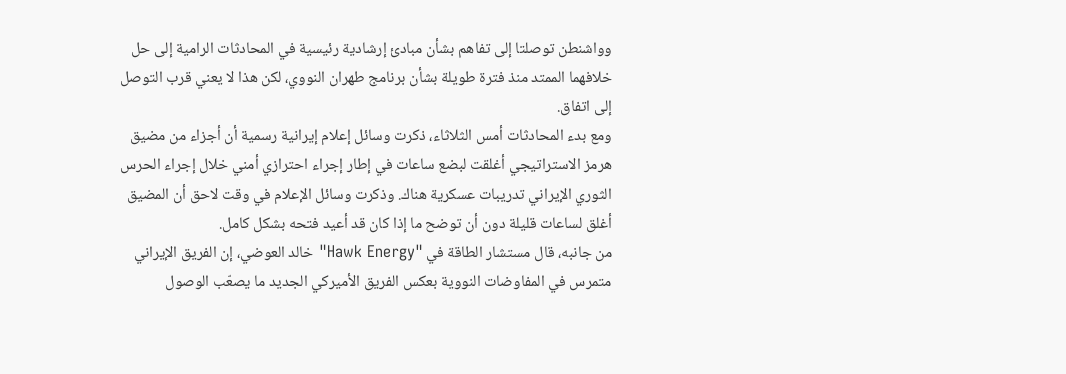وواشنطن توصلتا إلى تفاهم بشأن مبادئ إرشادية رئيسية في المحادثات الرامية إلى حل خلافهما الممتد منذ فترة طويلة بشأن برنامج طهران النووي، لكن هذا لا يعني قرب التوصل إلى اتفاق.
ومع بدء المحادثات أمس الثلاثاء، ذكرت وسائل إعلام إيرانية رسمية أن أجزاء من مضيق هرمز الاستراتيجي أغلقت لبضع ساعات في إطار إجراء احترازي أمني خلال إجراء الحرس الثوري الإيراني تدريبات عسكرية هناك. وذكرت وسائل الإعلام في وقت لاحق أن المضيق أغلق لساعات قليلة دون أن توضح ما إذا كان قد أعيد فتحه بشكل كامل.
من جانبه، قال مستشار الطاقة في "Hawk Energy" خالد العوضي، إن الفريق الإيراني متمرس في المفاوضات النووية بعكس الفريق الأميركي الجديد ما يصعّب الوصول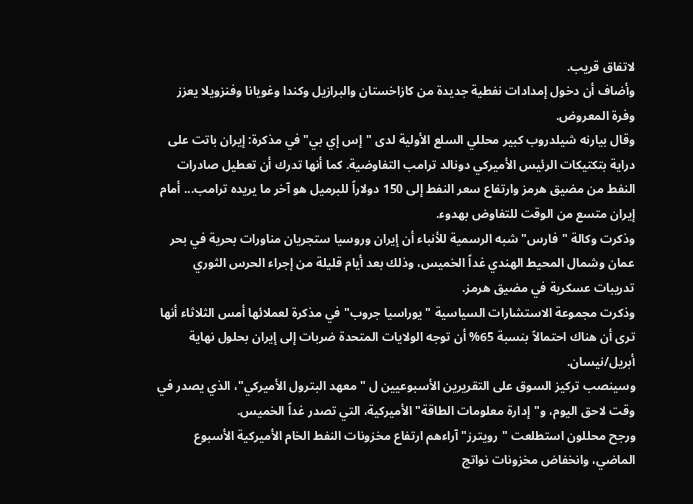لاتفاق قريب.
وأضاف أن دخول إمدادات نفطية جديدة من كازاخستان والبرازيل وكندا وغويانا وفنزويلا يعزز وفرة المعروض.
وقال بيارنه شيلدروب كبير محللي السلع الأولية لدى "إس إي بي" في مذكرة: إيران باتت على دراية بتكتيكات الرئيس الأميركي دونالد ترامب التفاوضية. كما أنها تدرك أن تعطيل صادرات النفط من مضيق هرمز وارتفاع سعر النفط إلى 150 دولاراً للبرميل هو آخر ما يريده ترامب... أمام إيران متسع من الوقت للتفاوض بهدوء.
وذكرت وكالة "فارس" شبه الرسمية للأنباء أن إيران وروسيا ستجريان مناورات بحرية في بحر عمان وشمال المحيط الهندي غداً الخميس، وذلك بعد أيام قليلة من إجراء الحرس الثوري تدريبات عسكرية في مضيق هرمز.
وذكرت مجموعة الاستشارات السياسية "يوراسيا جروب" في مذكرة لعملائها أمس الثلاثاء أنها ترى أن هناك احتمالاً بنسبة 65% أن توجه الولايات المتحدة ضربات إلى إيران بحلول نهاية أبريل/نيسان.
وسينصب تركيز السوق على التقريرين الأسبوعيين ل "معهد البترول الأميركي"، الذي يصدر في وقت لاحق اليوم، و"إدارة معلومات الطاقة" الأميركية، التي تصدر غداً الخميس.
ورجح محللون استطلعت "رويترز" آراءهم ارتفاع مخزونات النفط الخام الأميركية الأسبوع الماضي، وانخفاض مخزونات نواتج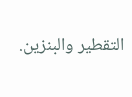التقطير والبنزين.